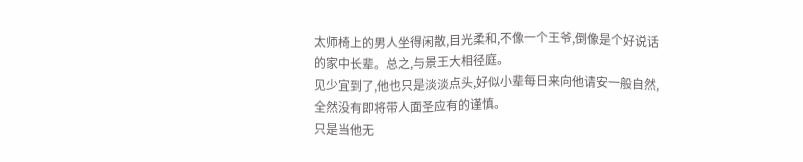太师椅上的男人坐得闲散,目光柔和,不像一个王爷,倒像是个好说话的家中长辈。总之,与景王大相径庭。
见少宜到了,他也只是淡淡点头,好似小辈每日来向他请安一般自然,全然没有即将带人面圣应有的谨慎。
只是当他无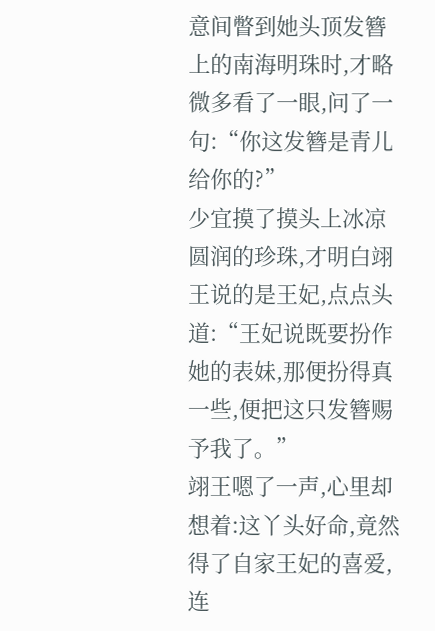意间瞥到她头顶发簪上的南海明珠时,才略微多看了一眼,问了一句:“你这发簪是青儿给你的?”
少宜摸了摸头上冰凉圆润的珍珠,才明白翊王说的是王妃,点点头道:“王妃说既要扮作她的表妹,那便扮得真一些,便把这只发簪赐予我了。”
翊王嗯了一声,心里却想着:这丫头好命,竟然得了自家王妃的喜爱,连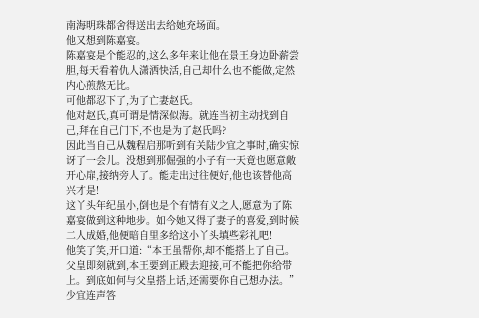南海明珠都舍得送出去给她充场面。
他又想到陈嘉宴。
陈嘉宴是个能忍的,这么多年来让他在景王身边卧薪尝胆,每天看着仇人潇洒快活,自己却什么也不能做,定然内心煎熬无比。
可他都忍下了,为了亡妻赵氏。
他对赵氏,真可谓是情深似海。就连当初主动找到自己,拜在自己门下,不也是为了赵氏吗?
因此当自己从魏程启那听到有关陆少宜之事时,确实惊讶了一会儿。没想到那倔强的小子有一天竟也愿意敞开心扉,接纳旁人了。能走出过往便好,他也该替他高兴才是!
这丫头年纪虽小,倒也是个有情有义之人,愿意为了陈嘉宴做到这种地步。如今她又得了妻子的喜爱,到时候二人成婚,他便暗自里多给这小丫头填些彩礼吧!
他笑了笑,开口道:“本王虽帮你,却不能搭上了自己。父皇即刻就到,本王要到正殿去迎接,可不能把你给带上。到底如何与父皇搭上话,还需要你自己想办法。”
少宜连声答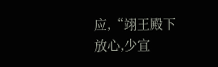应,“翊王殿下放心,少宜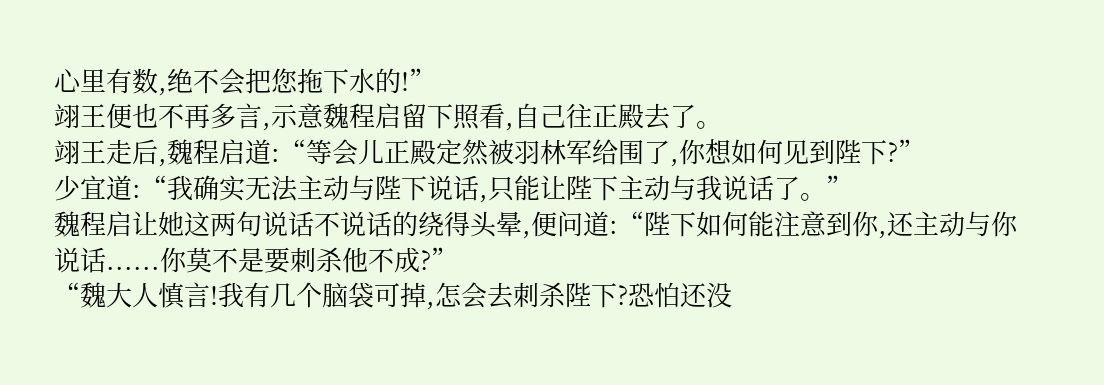心里有数,绝不会把您拖下水的!”
翊王便也不再多言,示意魏程启留下照看,自己往正殿去了。
翊王走后,魏程启道:“等会儿正殿定然被羽林军给围了,你想如何见到陛下?”
少宜道:“我确实无法主动与陛下说话,只能让陛下主动与我说话了。”
魏程启让她这两句说话不说话的绕得头晕,便问道:“陛下如何能注意到你,还主动与你说话......你莫不是要刺杀他不成?”
“魏大人慎言!我有几个脑袋可掉,怎会去刺杀陛下?恐怕还没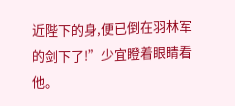近陛下的身,便已倒在羽林军的剑下了!”少宜瞪着眼睛看他。